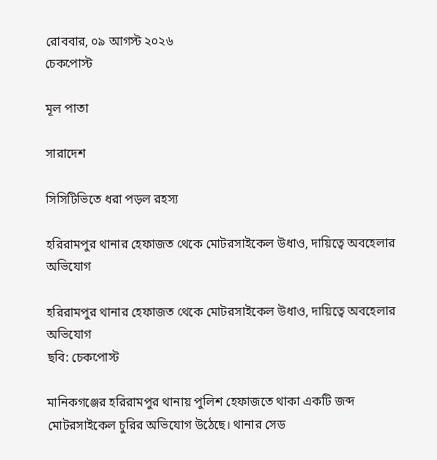রোববার, ০৯ আগস্ট ২০২৬
চেকপোস্ট

মূল পাতা

সারাদেশ

সিসিটিভিতে ধরা পড়ল রহস্য

হরিরামপুর থানার হেফাজত থেকে মোটরসাইকেল উধাও, দায়িত্বে অবহেলার অভিযোগ

হরিরামপুর থানার হেফাজত থেকে মোটরসাইকেল উধাও, দায়িত্বে অবহেলার অভিযোগ
ছবি: চেকপোস্ট

মানিকগঞ্জের হরিরামপুর থানায় পুলিশ হেফাজতে থাকা একটি জব্দ মোটরসাইকেল চুরির অভিযোগ উঠেছে। থানার সেড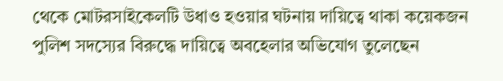থেকে মোটরসাইকেলটি উধাও হওয়ার ঘটনায় দায়িত্বে থাকা কয়েকজন পুলিশ সদস্যের বিরুদ্ধে দায়িত্বে অবহেলার অভিযোগ তুলেছেন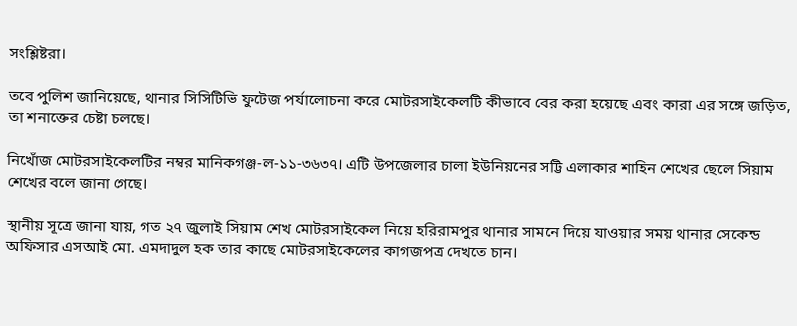সংশ্লিষ্টরা।

তবে পুলিশ জানিয়েছে, থানার সিসিটিভি ফুটেজ পর্যালোচনা করে মোটরসাইকেলটি কীভাবে বের করা হয়েছে এবং কারা এর সঙ্গে জড়িত, তা শনাক্তের চেষ্টা চলছে।

নিখোঁজ মোটরসাইকেলটির নম্বর মানিকগঞ্জ-ল-১১-৩৬৩৭। এটি উপজেলার চালা ইউনিয়নের সট্টি এলাকার শাহিন শেখের ছেলে সিয়াম শেখের বলে জানা গেছে।

স্থানীয় সূত্রে জানা যায়, গত ২৭ জুলাই সিয়াম শেখ মোটরসাইকেল নিয়ে হরিরামপুর থানার সামনে দিয়ে যাওয়ার সময় থানার সেকেন্ড অফিসার এসআই মো. এমদাদুল হক তার কাছে মোটরসাইকেলের কাগজপত্র দেখতে চান।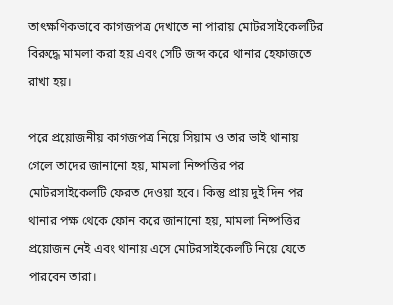তাৎক্ষণিকভাবে কাগজপত্র দেখাতে না পারায় মোটরসাইকেলটির বিরুদ্ধে মামলা করা হয় এবং সেটি জব্দ করে থানার হেফাজতে রাখা হয়।

পরে প্রয়োজনীয় কাগজপত্র নিয়ে সিয়াম ও তার ভাই থানায় গেলে তাদের জানানো হয়, মামলা নিষ্পত্তির পর মোটরসাইকেলটি ফেরত দেওয়া হবে। কিন্তু প্রায় দুই দিন পর থানার পক্ষ থেকে ফোন করে জানানো হয়, মামলা নিষ্পত্তির প্রয়োজন নেই এবং থানায় এসে মোটরসাইকেলটি নিয়ে যেতে পারবেন তারা।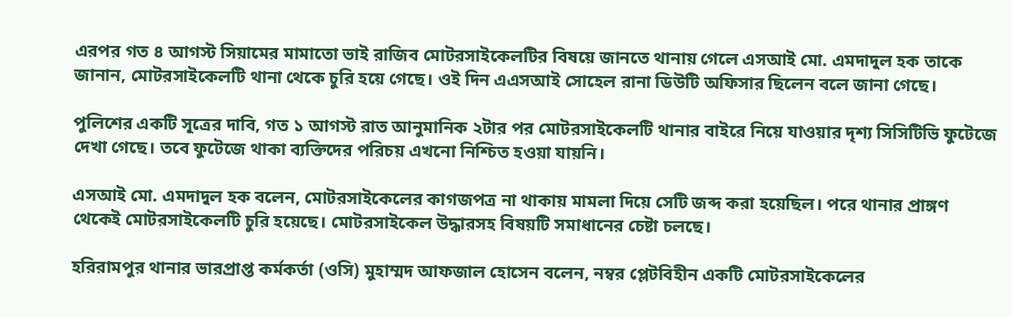এরপর গত ৪ আগস্ট সিয়ামের মামাতো ভাই রাজিব মোটরসাইকেলটির বিষয়ে জানতে থানায় গেলে এসআই মো. এমদাদুল হক তাকে জানান, মোটরসাইকেলটি থানা থেকে চুরি হয়ে গেছে। ওই দিন এএসআই সোহেল রানা ডিউটি অফিসার ছিলেন বলে জানা গেছে।

পুলিশের একটি সূত্রের দাবি, গত ১ আগস্ট রাত আনুমানিক ২টার পর মোটরসাইকেলটি থানার বাইরে নিয়ে যাওয়ার দৃশ্য সিসিটিভি ফুটেজে দেখা গেছে। তবে ফুটেজে থাকা ব্যক্তিদের পরিচয় এখনো নিশ্চিত হওয়া যায়নি।

এসআই মো. এমদাদুল হক বলেন, মোটরসাইকেলের কাগজপত্র না থাকায় মামলা দিয়ে সেটি জব্দ করা হয়েছিল। পরে থানার প্রাঙ্গণ থেকেই মোটরসাইকেলটি চুরি হয়েছে। মোটরসাইকেল উদ্ধারসহ বিষয়টি সমাধানের চেষ্টা চলছে।

হরিরামপুর থানার ভারপ্রাপ্ত কর্মকর্তা (ওসি) মুহাম্মদ আফজাল হোসেন বলেন, নম্বর প্লেটবিহীন একটি মোটরসাইকেলের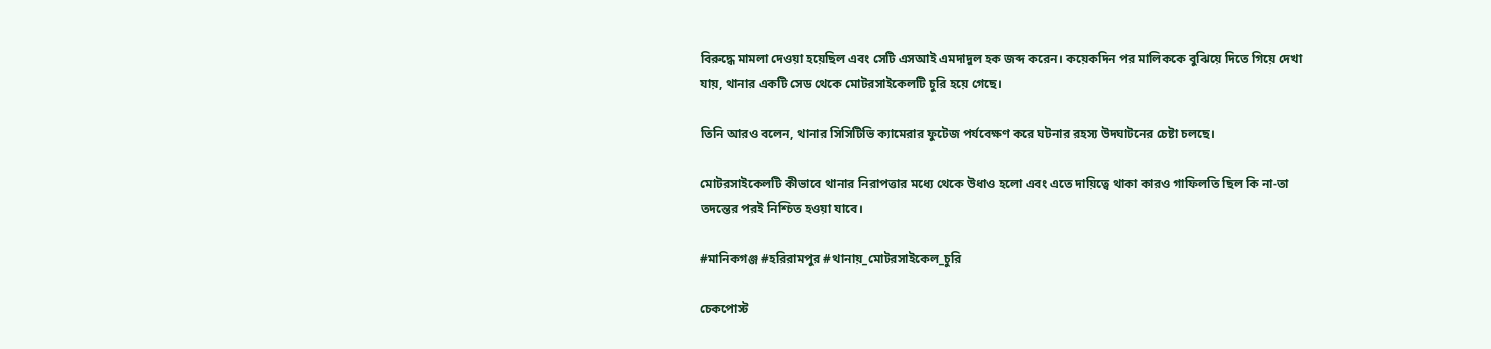বিরুদ্ধে মামলা দেওয়া হয়েছিল এবং সেটি এসআই এমদাদুল হক জব্দ করেন। কয়েকদিন পর মালিককে বুঝিয়ে দিতে গিয়ে দেখা যায়, থানার একটি সেড থেকে মোটরসাইকেলটি চুরি হয়ে গেছে।

তিনি আরও বলেন, থানার সিসিটিভি ক্যামেরার ফুটেজ পর্যবেক্ষণ করে ঘটনার রহস্য উদঘাটনের চেষ্টা চলছে।

মোটরসাইকেলটি কীভাবে থানার নিরাপত্তার মধ্যে থেকে উধাও হলো এবং এতে দায়িত্বে থাকা কারও গাফিলতি ছিল কি না-তা তদন্তের পরই নিশ্চিত হওয়া যাবে।

#মানিকগঞ্জ #হরিরামপুর #থানায়_মোটরসাইকেল_চুরি

চেকপোস্ট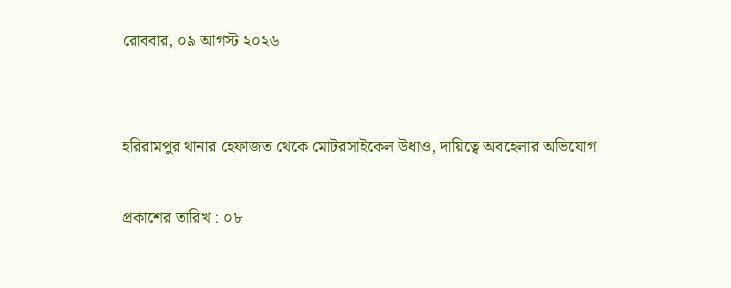রোববার, ০৯ আগস্ট ২০২৬


হরিরামপুর থানার হেফাজত থেকে মোটরসাইকেল উধাও, দায়িত্বে অবহেলার অভিযোগ

প্রকাশের তারিখ : ০৮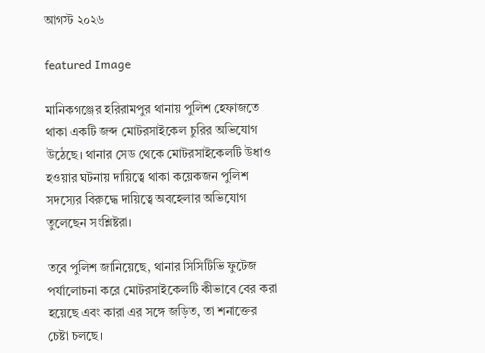আগস্ট ২০২৬

featured Image

মানিকগঞ্জের হরিরামপুর থানায় পুলিশ হেফাজতে থাকা একটি জব্দ মোটরসাইকেল চুরির অভিযোগ উঠেছে। থানার সেড থেকে মোটরসাইকেলটি উধাও হওয়ার ঘটনায় দায়িত্বে থাকা কয়েকজন পুলিশ সদস্যের বিরুদ্ধে দায়িত্বে অবহেলার অভিযোগ তুলেছেন সংশ্লিষ্টরা।

তবে পুলিশ জানিয়েছে, থানার সিসিটিভি ফুটেজ পর্যালোচনা করে মোটরসাইকেলটি কীভাবে বের করা হয়েছে এবং কারা এর সঙ্গে জড়িত, তা শনাক্তের চেষ্টা চলছে।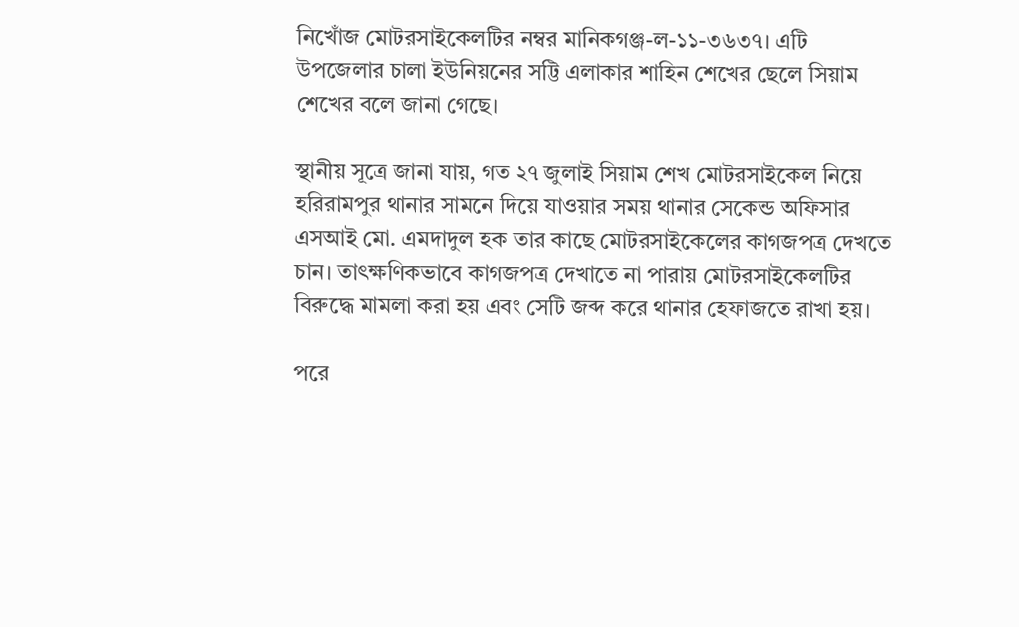নিখোঁজ মোটরসাইকেলটির নম্বর মানিকগঞ্জ-ল-১১-৩৬৩৭। এটি উপজেলার চালা ইউনিয়নের সট্টি এলাকার শাহিন শেখের ছেলে সিয়াম শেখের বলে জানা গেছে।

স্থানীয় সূত্রে জানা যায়, গত ২৭ জুলাই সিয়াম শেখ মোটরসাইকেল নিয়ে হরিরামপুর থানার সামনে দিয়ে যাওয়ার সময় থানার সেকেন্ড অফিসার এসআই মো. এমদাদুল হক তার কাছে মোটরসাইকেলের কাগজপত্র দেখতে চান। তাৎক্ষণিকভাবে কাগজপত্র দেখাতে না পারায় মোটরসাইকেলটির বিরুদ্ধে মামলা করা হয় এবং সেটি জব্দ করে থানার হেফাজতে রাখা হয়।

পরে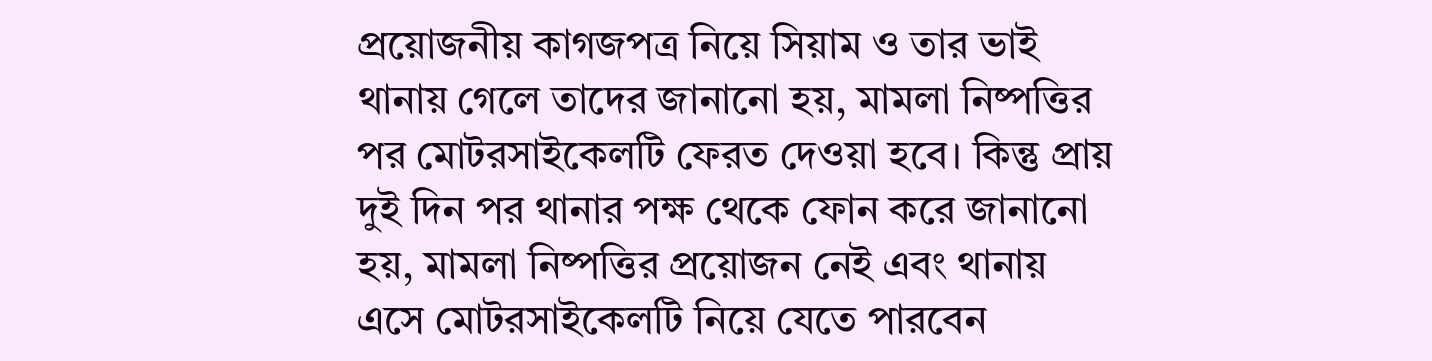প্রয়োজনীয় কাগজপত্র নিয়ে সিয়াম ও তার ভাই থানায় গেলে তাদের জানানো হয়, মামলা নিষ্পত্তির পর মোটরসাইকেলটি ফেরত দেওয়া হবে। কিন্তু প্রায় দুই দিন পর থানার পক্ষ থেকে ফোন করে জানানো হয়, মামলা নিষ্পত্তির প্রয়োজন নেই এবং থানায় এসে মোটরসাইকেলটি নিয়ে যেতে পারবেন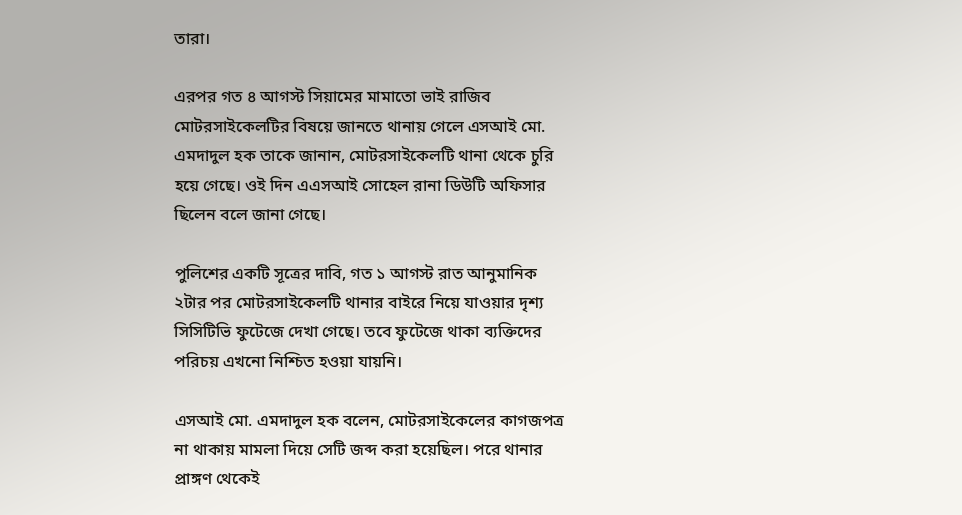তারা।

এরপর গত ৪ আগস্ট সিয়ামের মামাতো ভাই রাজিব মোটরসাইকেলটির বিষয়ে জানতে থানায় গেলে এসআই মো. এমদাদুল হক তাকে জানান, মোটরসাইকেলটি থানা থেকে চুরি হয়ে গেছে। ওই দিন এএসআই সোহেল রানা ডিউটি অফিসার ছিলেন বলে জানা গেছে।

পুলিশের একটি সূত্রের দাবি, গত ১ আগস্ট রাত আনুমানিক ২টার পর মোটরসাইকেলটি থানার বাইরে নিয়ে যাওয়ার দৃশ্য সিসিটিভি ফুটেজে দেখা গেছে। তবে ফুটেজে থাকা ব্যক্তিদের পরিচয় এখনো নিশ্চিত হওয়া যায়নি।

এসআই মো. এমদাদুল হক বলেন, মোটরসাইকেলের কাগজপত্র না থাকায় মামলা দিয়ে সেটি জব্দ করা হয়েছিল। পরে থানার প্রাঙ্গণ থেকেই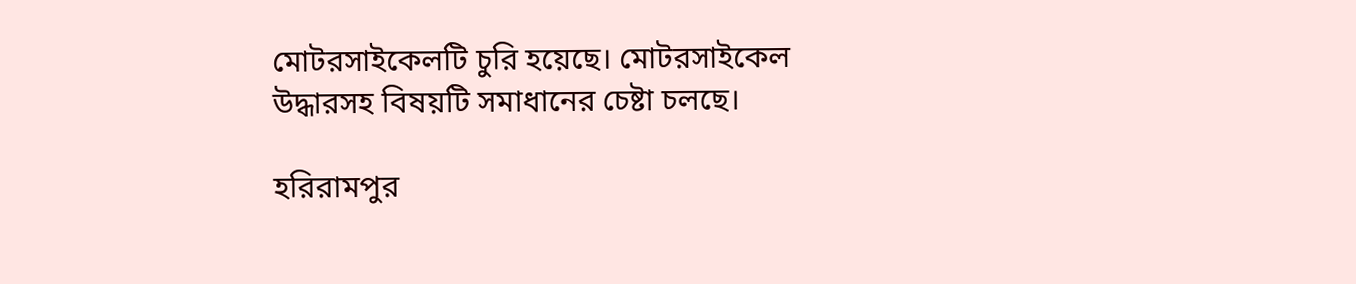মোটরসাইকেলটি চুরি হয়েছে। মোটরসাইকেল উদ্ধারসহ বিষয়টি সমাধানের চেষ্টা চলছে।

হরিরামপুর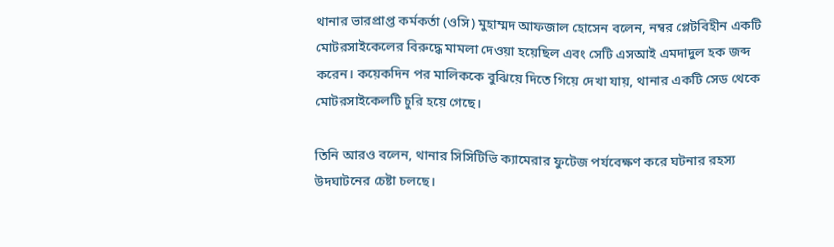থানার ভারপ্রাপ্ত কর্মকর্তা (ওসি) মুহাম্মদ আফজাল হোসেন বলেন, নম্বর প্লেটবিহীন একটি মোটরসাইকেলের বিরুদ্ধে মামলা দেওয়া হয়েছিল এবং সেটি এসআই এমদাদুল হক জব্দ করেন। কয়েকদিন পর মালিককে বুঝিয়ে দিতে গিয়ে দেখা যায়, থানার একটি সেড থেকে মোটরসাইকেলটি চুরি হয়ে গেছে।

তিনি আরও বলেন, থানার সিসিটিভি ক্যামেরার ফুটেজ পর্যবেক্ষণ করে ঘটনার রহস্য উদঘাটনের চেষ্টা চলছে।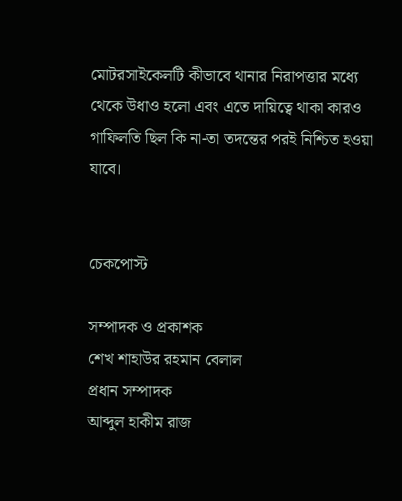মোটরসাইকেলটি কীভাবে থানার নিরাপত্তার মধ্যে থেকে উধাও হলো এবং এতে দায়িত্বে থাকা কারও গাফিলতি ছিল কি না-তা তদন্তের পরই নিশ্চিত হওয়া যাবে।


চেকপোস্ট

সম্পাদক ও প্রকাশক
শেখ শাহাউর রহমান বেলাল
প্রধান সম্পাদক
আব্দুল হাকীম রাজ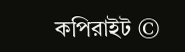কপিরাইট ©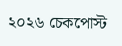২০২৬ চেকপোস্ট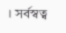। সর্বস্বত্ব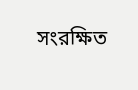সংরক্ষিত